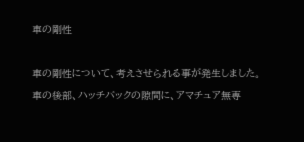車の剛性

車の剛性について、考えさせられる事が発生しました。
車の後部、ハッチバックの隙間に、アマチュア無専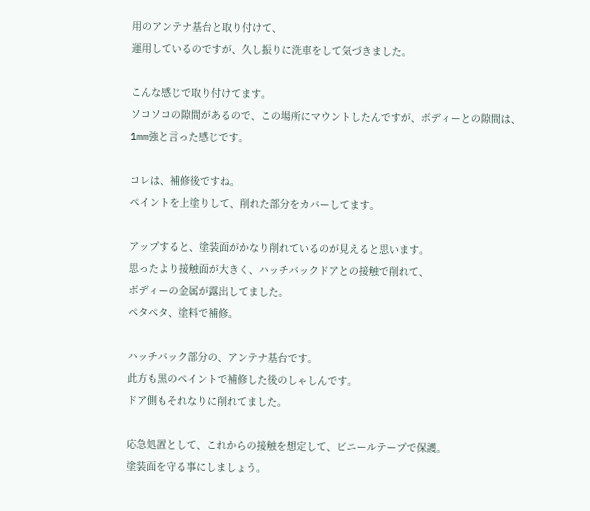用のアンテナ基台と取り付けて、
運用しているのですが、久し振りに洗車をして気づきました。

こんな感じで取り付けてます。
ソコソコの隙間があるので、この場所にマウントしたんですが、ボディーとの隙間は、
1mm強と言った感じです。

コレは、補修後ですね。
ペイントを上塗りして、削れた部分をカバーしてます。

アップすると、塗装面がかなり削れているのが見えると思います。
思ったより接触面が大きく、ハッチバックドアとの接触で削れて、
ボディーの金属が露出してました。
ペタペタ、塗料で補修。

ハッチバック部分の、アンテナ基台です。
此方も黒のペイントで補修した後のしゃしんです。
ドア側もそれなりに削れてました。

応急処置として、これからの接触を想定して、ビニールテープで保護。
塗装面を守る事にしましょう。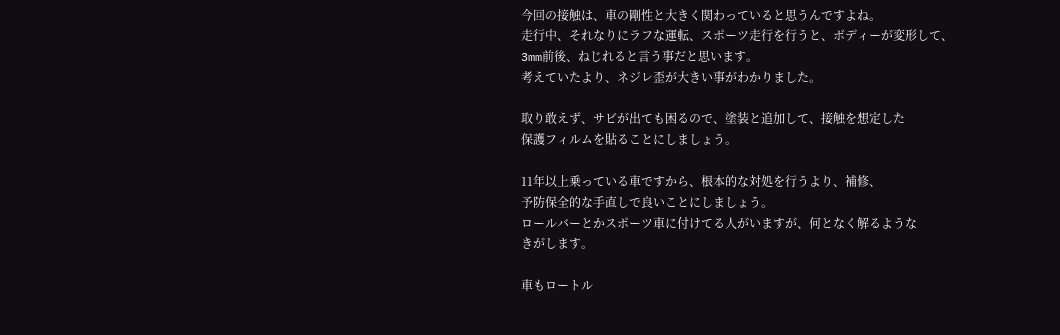今回の接触は、車の剛性と大きく関わっていると思うんですよね。
走行中、それなりにラフな運転、スポーツ走行を行うと、ボディーが変形して、
3mm前後、ねじれると言う事だと思います。
考えていたより、ネジレ歪が大きい事がわかりました。

取り敢えず、サビが出ても困るので、塗装と追加して、接触を想定した
保護フィルムを貼ることにしましょう。

11年以上乗っている車ですから、根本的な対処を行うより、補修、
予防保全的な手直しで良いことにしましょう。
ロールバーとかスポーツ車に付けてる人がいますが、何となく解るような
きがします。

車もロートル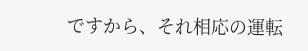ですから、それ相応の運転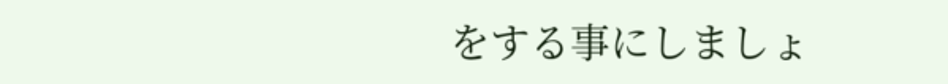をする事にしましょ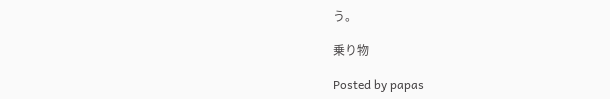う。

乗り物

Posted by papas